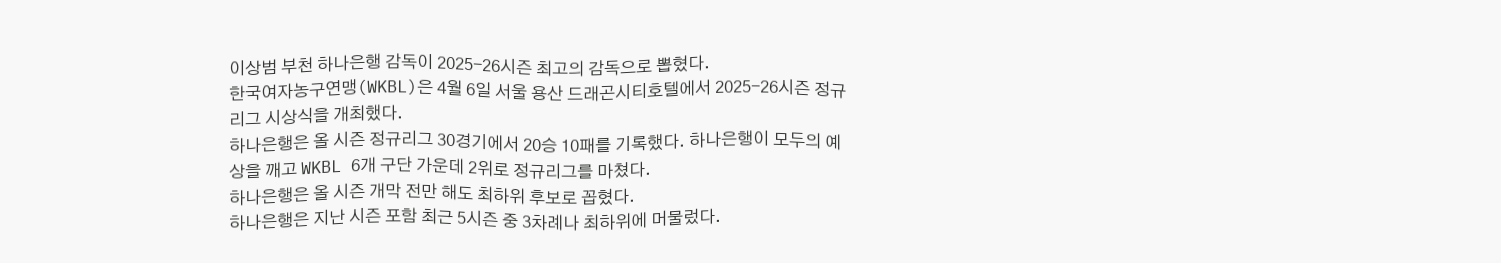이상범 부천 하나은행 감독이 2025-26시즌 최고의 감독으로 뽑혔다.
한국여자농구연맹(WKBL)은 4월 6일 서울 용산 드래곤시티호텔에서 2025-26시즌 정규리그 시상식을 개최했다.
하나은행은 올 시즌 정규리그 30경기에서 20승 10패를 기록했다. 하나은행이 모두의 예상을 깨고 WKBL 6개 구단 가운데 2위로 정규리그를 마쳤다.
하나은행은 올 시즌 개막 전만 해도 최하위 후보로 꼽혔다.
하나은행은 지난 시즌 포함 최근 5시즌 중 3차례나 최하위에 머물렀다.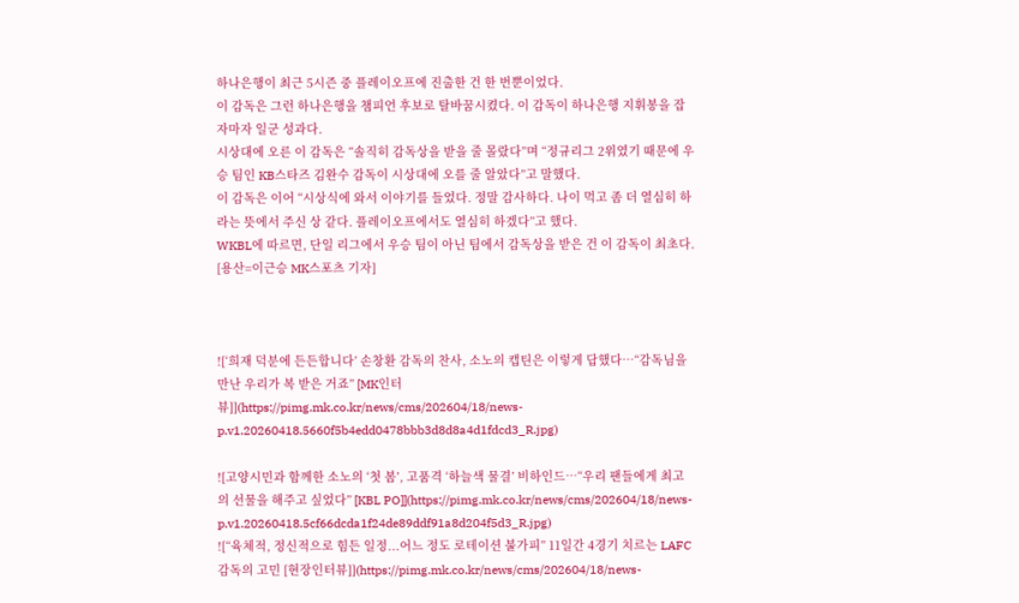하나은행이 최근 5시즌 중 플레이오프에 진출한 건 한 번뿐이었다.
이 감독은 그런 하나은행을 챔피언 후보로 탈바꿈시켰다. 이 감독이 하나은행 지휘봉을 잡자마자 일군 성과다.
시상대에 오른 이 감독은 “솔직히 감독상을 받을 줄 몰랐다”며 “정규리그 2위였기 때문에 우승 팀인 KB스타즈 김완수 감독이 시상대에 오를 줄 알았다”고 말했다.
이 감독은 이어 “시상식에 와서 이야기를 들었다. 정말 감사하다. 나이 먹고 좀 더 열심히 하라는 뜻에서 주신 상 같다. 플레이오프에서도 열심히 하겠다”고 했다.
WKBL에 따르면, 단일 리그에서 우승 팀이 아닌 팀에서 감독상을 받은 건 이 감독이 최초다.
[용산=이근승 MK스포츠 기자]



![‘희재 덕분에 든든합니다’ 손창환 감독의 찬사, 소노의 캡틴은 이렇게 답했다…“감독님을 만난 우리가 복 받은 거죠” [MK인터뷰]](https://pimg.mk.co.kr/news/cms/202604/18/news-p.v1.20260418.5660f5b4edd0478bbb3d8d8a4d1fdcd3_R.jpg)

![고양시민과 함께한 소노의 ‘첫 봄’, 고품격 ‘하늘색 물결’ 비하인드…“우리 팬들에게 최고의 선물을 해주고 싶었다” [KBL PO]](https://pimg.mk.co.kr/news/cms/202604/18/news-p.v1.20260418.5cf66dcda1f24de89ddf91a8d204f5d3_R.jpg)
![“육체적, 정신적으로 힘든 일정...어느 정도 로테이션 불가피” 11일간 4경기 치르는 LAFC 감독의 고민 [현장인터뷰]](https://pimg.mk.co.kr/news/cms/202604/18/news-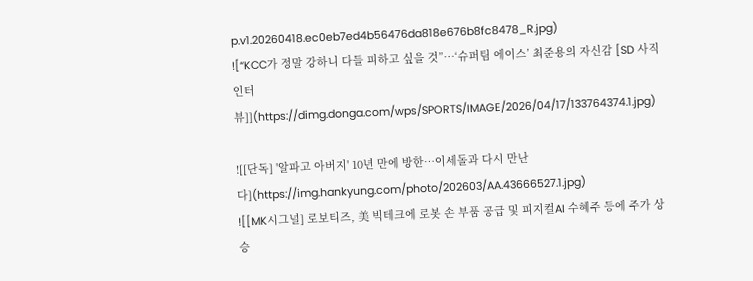p.v1.20260418.ec0eb7ed4b56476da818e676b8fc8478_R.jpg)
![“KCC가 정말 강하니 다들 피하고 싶을 것”…‘슈퍼팀 에이스’ 최준용의 자신감 [SD 사직 인터뷰]](https://dimg.donga.com/wps/SPORTS/IMAGE/2026/04/17/133764374.1.jpg)

![[단독] '알파고 아버지' 10년 만에 방한…이세돌과 다시 만난다](https://img.hankyung.com/photo/202603/AA.43666527.1.jpg)
![[MK시그널] 로보티즈, 美 빅테크에 로봇 손 부품 공급 및 피지컬AI 수혜주 등에 주가 상승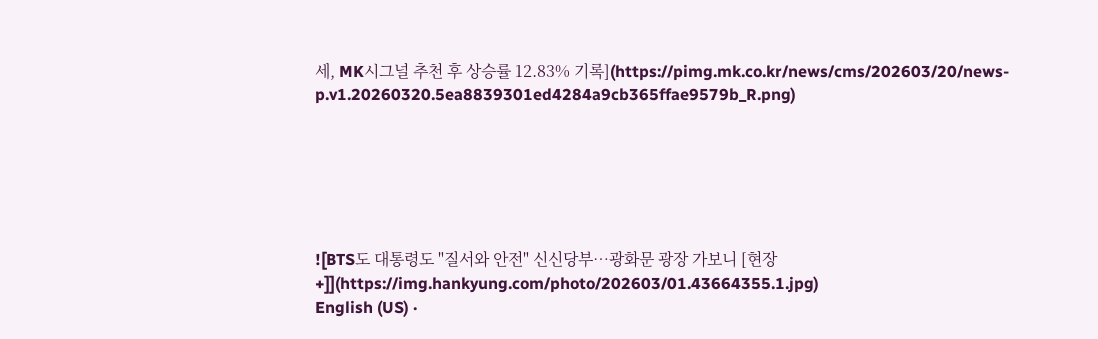세, MK시그널 추천 후 상승률 12.83% 기록](https://pimg.mk.co.kr/news/cms/202603/20/news-p.v1.20260320.5ea8839301ed4284a9cb365ffae9579b_R.png)






![BTS도 대통령도 "질서와 안전" 신신당부…광화문 광장 가보니 [현장+]](https://img.hankyung.com/photo/202603/01.43664355.1.jpg)
English (US) ·